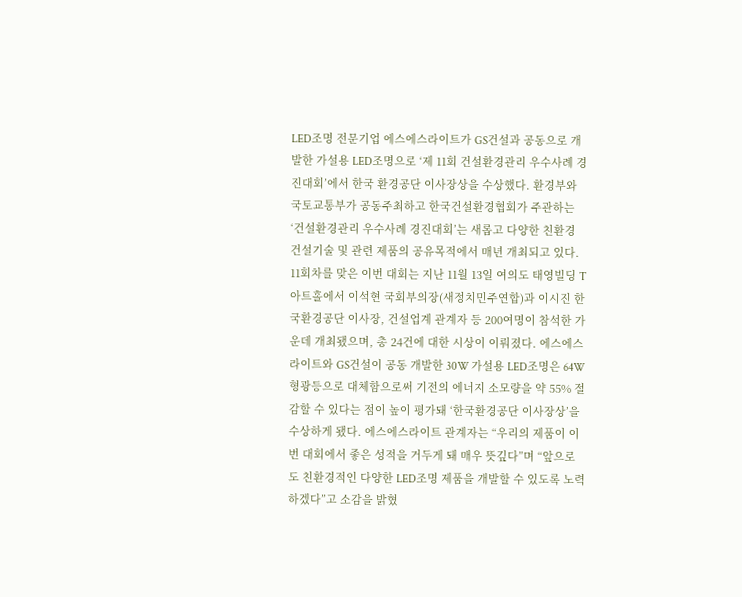LED조명 전문기업 에스에스라이트가 GS건설과 공동으로 개발한 가설용 LED조명으로 ‘제 11회 건설환경관리 우수사례 경진대회’에서 한국 환경공단 이사장상을 수상했다. 환경부와 국토교통부가 공동주최하고 한국건설환경협회가 주관하는 ‘건설환경관리 우수사례 경진대회’는 새롭고 다양한 친환경 건설기술 및 관련 제품의 공유목적에서 매년 개최되고 있다. 11회차를 맞은 이번 대회는 지난 11월 13일 여의도 태영빌딩 T아트홀에서 이석현 국회부의장(새정치민주연합)과 이시진 한국환경공단 이사장, 건설업계 관계자 등 200여명이 참석한 가운데 개최됐으며, 총 24건에 대한 시상이 이뤄졌다. 에스에스라이트와 GS건설이 공동 개발한 30W 가설용 LED조명은 64W 형광등으로 대체함으로써 기전의 에너지 소모량을 약 55% 절감할 수 있다는 점이 높이 평가돼 ‘한국환경공단 이사장상’을 수상하게 됐다. 에스에스라이트 관계자는 “우리의 제품이 이번 대회에서 좋은 성적을 거두게 돼 매우 뜻깊다”며 “앞으로도 친환경적인 다양한 LED조명 제품을 개발할 수 있도록 노력하겠다”고 소감을 밝혔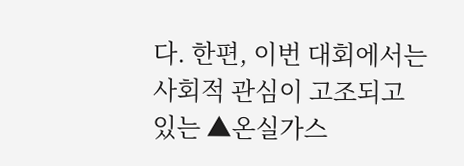다. 한편, 이번 대회에서는 사회적 관심이 고조되고 있는 ▲온실가스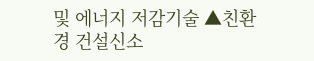및 에너지 저감기술 ▲친환경 건설신소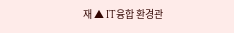재 ▲ IT융합 환경관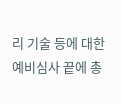리 기술 등에 대한 예비심사 끝에 총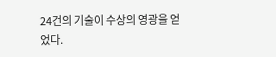24건의 기술이 수상의 영광을 얻었다.